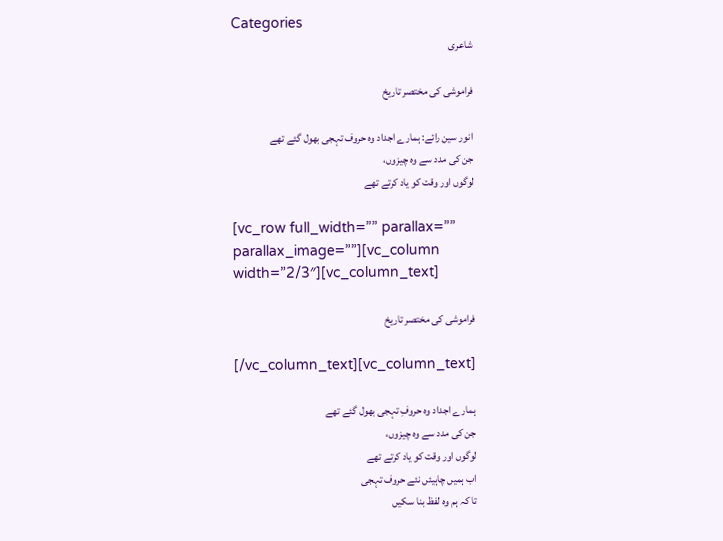Categories
شاعری

فراموشی کی مختصر تاریخ

انور سین رائے: ہمارے اجداد وہ حروف تہجی بھول گئے تھے
جن کی مدد سے وہ چیزوں،
لوگوں اور وقت کو یاد کرتے تھے

[vc_row full_width=”” parallax=”” parallax_image=””][vc_column width=”2/3″][vc_column_text]

فراموشی کی مختصر تاریخ

[/vc_column_text][vc_column_text]

ہمارے اجداد وہ حروفِ تہجی بھول گئے تھے
جن کی مدد سے وہ چیزوں،
لوگوں اور وقت کو یاد کرتے تھے
اب ہمیں چاہیئں نئے حروف تہجی
تا کہ ہم وہ لفظ بنا سکیں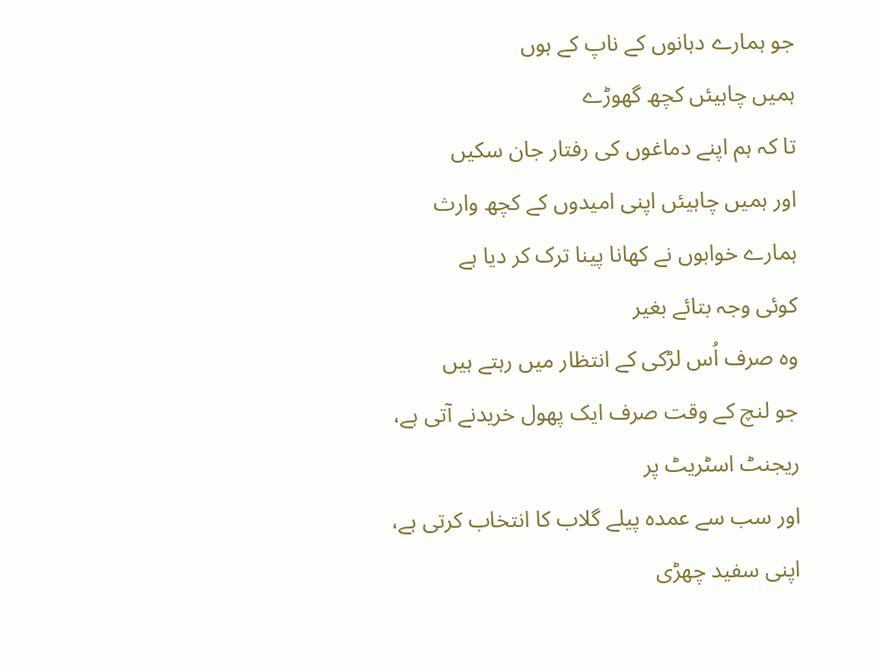جو ہمارے دہانوں کے ناپ کے ہوں
ہمیں چاہیئں کچھ گھوڑے
تا کہ ہم اپنے دماغوں کی رفتار جان سکیں
اور ہمیں چاہیئں اپنی امیدوں کے کچھ وارث
ہمارے خوابوں نے کھانا پینا ترک کر دیا ہے
کوئی وجہ بتائے بغیر
وہ صرف اُس لڑکی کے انتظار میں رہتے ہیں
جو لنچ کے وقت صرف ایک پھول خریدنے آتی ہے،
ریجنٹ اسٹریٹ پر
اور سب سے عمدہ پیلے گلاب کا انتخاب کرتی ہے،
اپنی سفید چھڑی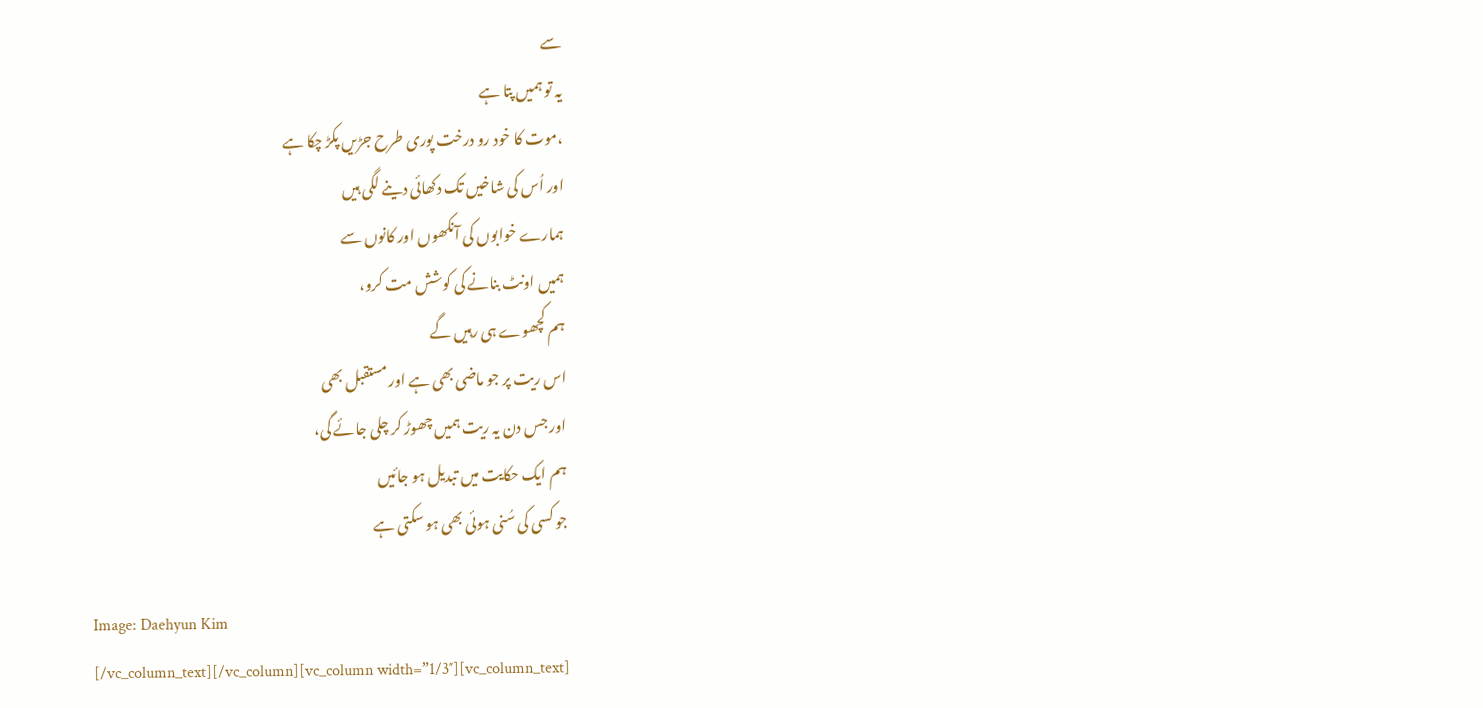سے
یہ تو ہمیں پتا ہے
،موت کا خود رو درخت پوری طرح جڑیں پکڑ چکا ہے
اور اُس کی شاخیں تک دکھائی دینے لگی ہیں
ہمارے خوابوں کی آنکھوں اور کانوں سے
ہمیں اونٹ بنانے کی کوشش مت کرو،
ہم کچھوے ہی رہیں گے
اس ریت پر جو ماضی بھی ہے اور مستقبل بھی
اور جس دن یہ ریت ہمیں چھوڑ کر چلی جائے گی،
ہم ایک حکایت میں تبدیل ہو جائیں
جو کسی کی سُنی ہوئی بھی ہو سکتی ہے

Image: Daehyun Kim
[/vc_column_text][/vc_column][vc_column width=”1/3″][vc_column_text]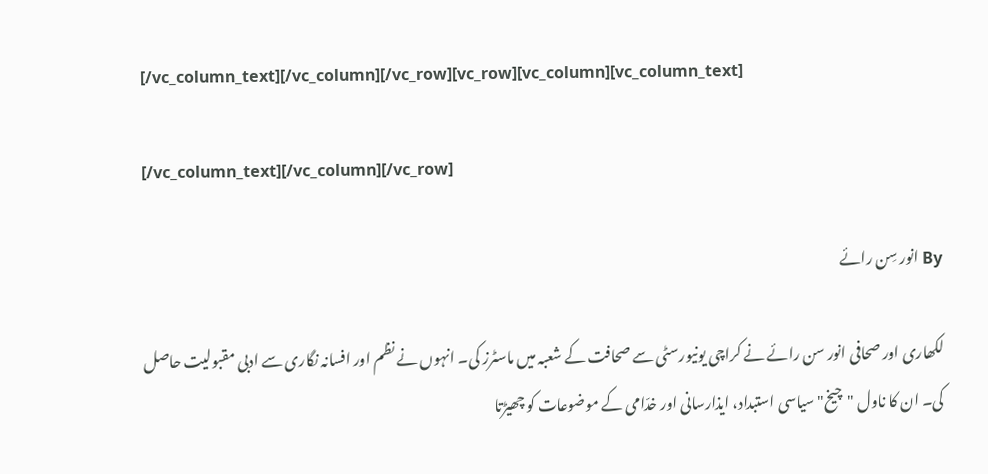[/vc_column_text][/vc_column][/vc_row][vc_row][vc_column][vc_column_text]

[/vc_column_text][/vc_column][/vc_row]

By انور سِن رائے

لکھاری اور صحافی انور سن رائے نے کراچی یونیورسٹی سے صحافت کے شعبہ میں ماسٹرز کی۔ انہوں نے نظم اور افسانہ نگاری سے ادبی مقبولیت حاصل کی۔ ان کا ناول "چیخ" سیاسی استبداد، ایذارسانی اور خدّامی کے موضوعات کو چھیڑتا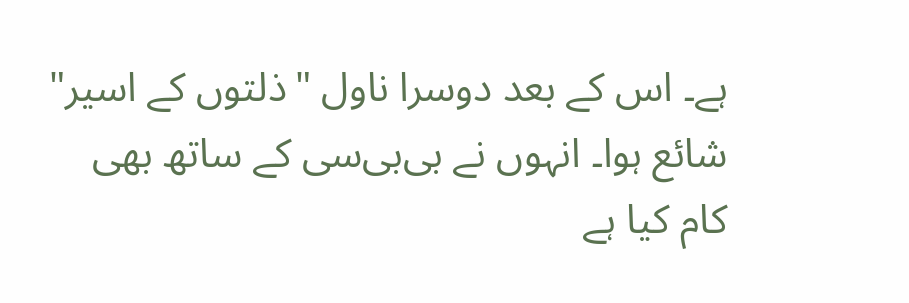ہے۔ اس کے بعد دوسرا ناول "ذلتوں کے اسیر" شائع ہوا۔ انہوں نے بی‌بی‌سی کے ساتھ بھی کام کیا ہے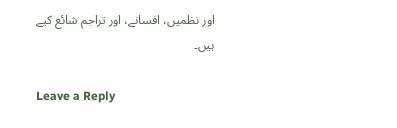اور نظمیں، افسانے، اور تراجم شائع کیے ہیں۔

Leave a Reply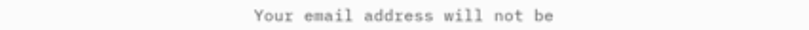Your email address will not be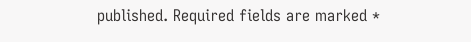published. Required fields are marked *